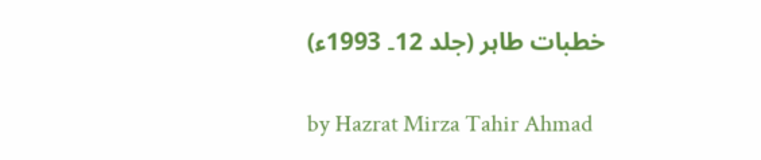خطبات طاہر (جلد 12۔ 1993ء)

by Hazrat Mirza Tahir Ahmad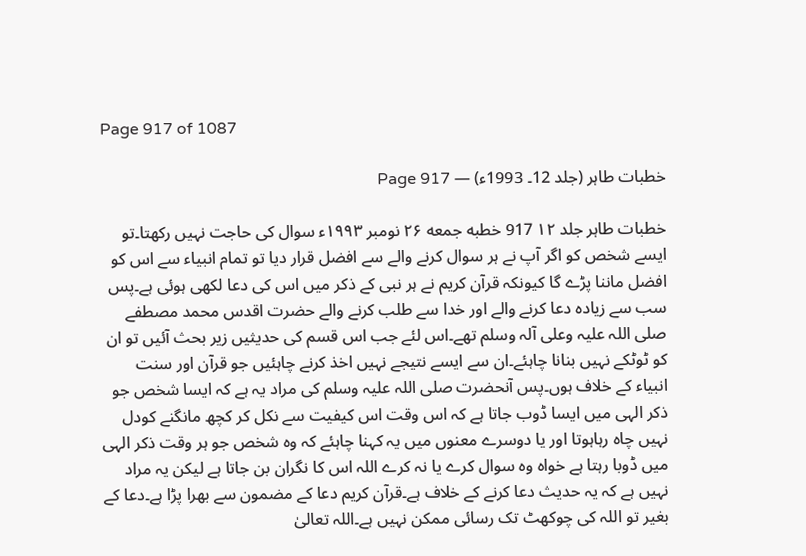Page 917 of 1087

خطبات طاہر (جلد 12۔ 1993ء) — Page 917

خطبات طاہر جلد ۱۲ 917 خطبه جمعه ۲۶ نومبر ۱۹۹۳ء سوال کی حاجت نہیں رکھتا۔تو ایسے شخص کو اگر آپ نے ہر سوال کرنے والے سے افضل قرار دیا تو تمام انبیاء سے اس کو افضل ماننا پڑے گا کیونکہ قرآن کریم نے ہر نبی کے ذکر میں اس کی دعا لکھی ہوئی ہے۔پس سب سے زیادہ دعا کرنے والے اور خدا سے طلب کرنے والے حضرت اقدس محمد مصطفے صلی اللہ علیہ وعلی آلہ وسلم تھے۔اس لئے جب اس قسم کی حدیثیں زیر بحث آئیں تو ان کو ٹوٹکے نہیں بنانا چاہئے۔ان سے ایسے نتیجے نہیں اخذ کرنے چاہئیں جو قرآن اور سنت انبیاء کے خلاف ہوں۔پس آنحضرت صلی اللہ علیہ وسلم کی مراد یہ ہے کہ ایسا شخص جو ذکر الہی میں ایسا ڈوب جاتا ہے کہ اس وقت اس کیفیت سے نکل کر کچھ مانگنے کودل نہیں چاہ رہاہوتا اور یا دوسرے معنوں میں یہ کہنا چاہئے کہ وہ شخص جو ہر وقت ذکر الہی میں ڈوبا رہتا ہے خواہ وہ سوال کرے یا نہ کرے اللہ اس کا نگران بن جاتا ہے لیکن یہ مراد نہیں ہے کہ یہ حدیث دعا کرنے کے خلاف ہے۔قرآن کریم دعا کے مضمون سے بھرا پڑا ہے۔دعا کے بغیر تو اللہ کی چوکھٹ تک رسائی ممکن نہیں ہے۔اللہ تعالیٰ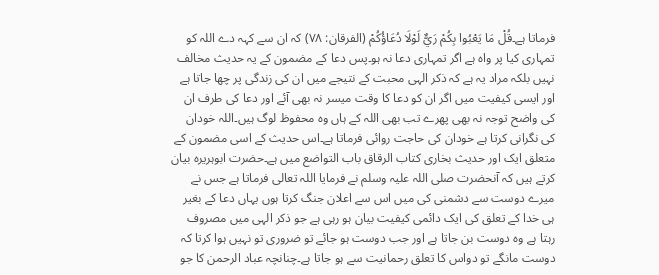فرماتا ہے۔قُلْ مَا يَعْبُوا بِكُمْ رَيٌّ لَوْلَا دُعَاؤُكُمْ (الفرقان: ۷۸) کہ ان سے کہہ دے اللہ کو تمہاری کیا پر واہ ہے اگر تمہاری دعا نہ ہو۔پس دعا کے مضمون کے یہ حدیث مخالف نہیں بلکہ مراد یہ ہے کہ ذکر الہی محبت کے نتیجے میں ان کی زندگی پر چھا جاتا ہے اور ایسی کیفیت میں اگر ان کو دعا کا وقت میسر نہ بھی آئے اور دعا کی طرف ان کی واضح توجہ نہ بھی پھرے تب بھی اللہ کے ہاں وہ محفوظ لوگ ہیں۔اللہ خودان کی نگرانی کرتا ہے خودان کی حاجت روائی فرماتا ہے۔اس حدیث کے اسی مضمون کے متعلق ایک اور حدیث بخاری کتاب الرقاق باب التواضع میں ہے۔حضرت ابوہریرہ بیان کرتے ہیں کہ آنحضرت صلی اللہ علیہ وسلم نے فرمایا اللہ تعالی فرماتا ہے جس نے میرے دوست سے دشمنی کی میں اس سے اعلان جنگ کرتا ہوں یہاں دعا کے بغیر ہی خدا کے تعلق کی ایک دائمی کیفیت بیان ہو رہی ہے جو ذکر الہی میں مصروف رہتا ہے وہ دوست بن جاتا ہے اور جب دوست ہو جائے تو ضروری تو نہیں ہوا کرتا کہ دوست مانگے تو دواس کا تعلق رحمانیت سے ہو جاتا ہے۔چنانچہ عباد الرحمن کا جو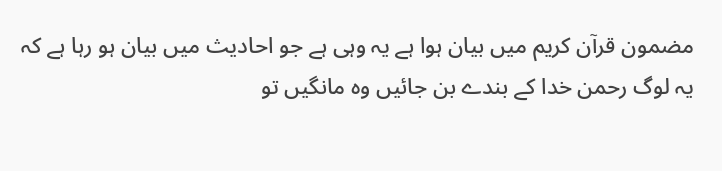مضمون قرآن کریم میں بیان ہوا ہے یہ وہی ہے جو احادیث میں بیان ہو رہا ہے کہ یہ لوگ رحمن خدا کے بندے بن جائیں وہ مانگیں تو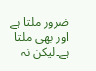ضرور ملتا ہے اور بھی ملتا ہے۔لیکن نہ